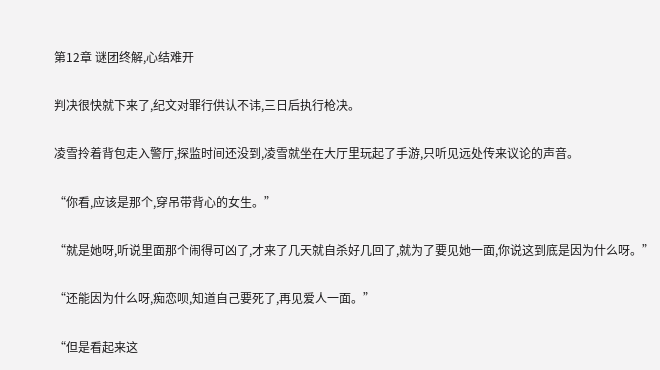第12章 谜团终解,心结难开

判决很快就下来了,纪文对罪行供认不讳,三日后执行枪决。

凌雪拎着背包走入警厅,探监时间还没到,凌雪就坐在大厅里玩起了手游,只听见远处传来议论的声音。

“你看,应该是那个,穿吊带背心的女生。”

“就是她呀,听说里面那个闹得可凶了,才来了几天就自杀好几回了,就为了要见她一面,你说这到底是因为什么呀。”

“还能因为什么呀,痴恋呗,知道自己要死了,再见爱人一面。”

“但是看起来这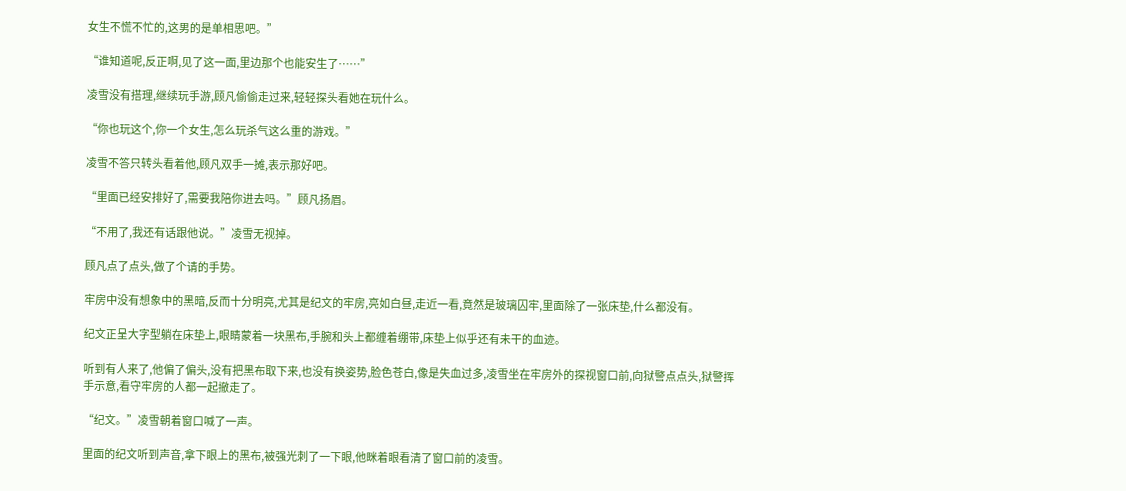女生不慌不忙的,这男的是单相思吧。”

“谁知道呢,反正啊,见了这一面,里边那个也能安生了……”

凌雪没有搭理,继续玩手游,顾凡偷偷走过来,轻轻探头看她在玩什么。

“你也玩这个,你一个女生,怎么玩杀气这么重的游戏。”

凌雪不答只转头看着他,顾凡双手一摊,表示那好吧。

“里面已经安排好了,需要我陪你进去吗。”顾凡扬眉。

“不用了,我还有话跟他说。”凌雪无视掉。

顾凡点了点头,做了个请的手势。

牢房中没有想象中的黑暗,反而十分明亮,尤其是纪文的牢房,亮如白昼,走近一看,竟然是玻璃囚牢,里面除了一张床垫,什么都没有。

纪文正呈大字型躺在床垫上,眼睛蒙着一块黑布,手腕和头上都缠着绷带,床垫上似乎还有未干的血迹。

听到有人来了,他偏了偏头,没有把黑布取下来,也没有换姿势,脸色苍白,像是失血过多,凌雪坐在牢房外的探视窗口前,向狱警点点头,狱警挥手示意,看守牢房的人都一起撤走了。

“纪文。”凌雪朝着窗口喊了一声。

里面的纪文听到声音,拿下眼上的黑布,被强光刺了一下眼,他眯着眼看清了窗口前的凌雪。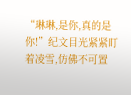“琳琳,是你,真的是你!”纪文目光紧紧盯着凌雪,仿佛不可置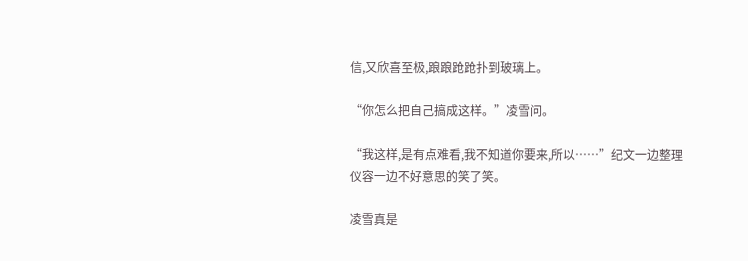信,又欣喜至极,踉踉跄跄扑到玻璃上。

“你怎么把自己搞成这样。”凌雪问。

“我这样,是有点难看,我不知道你要来,所以……”纪文一边整理仪容一边不好意思的笑了笑。

凌雪真是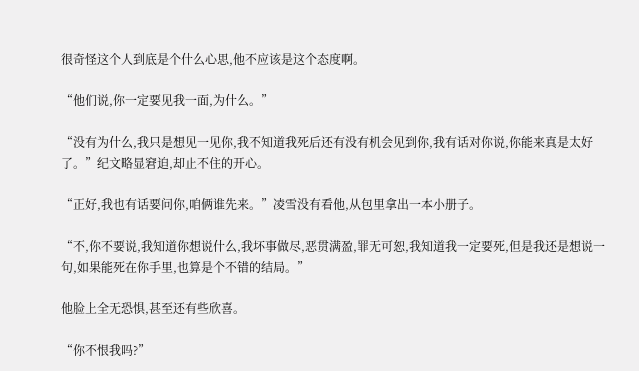很奇怪这个人到底是个什么心思,他不应该是这个态度啊。

“他们说,你一定要见我一面,为什么。”

“没有为什么,我只是想见一见你,我不知道我死后还有没有机会见到你,我有话对你说,你能来真是太好了。”纪文略显窘迫,却止不住的开心。

“正好,我也有话要问你,咱俩谁先来。”凌雪没有看他,从包里拿出一本小册子。

“不,你不要说,我知道你想说什么,我坏事做尽,恶贯满盈,罪无可恕,我知道我一定要死,但是我还是想说一句,如果能死在你手里,也算是个不错的结局。”

他脸上全无恐惧,甚至还有些欣喜。

“你不恨我吗?”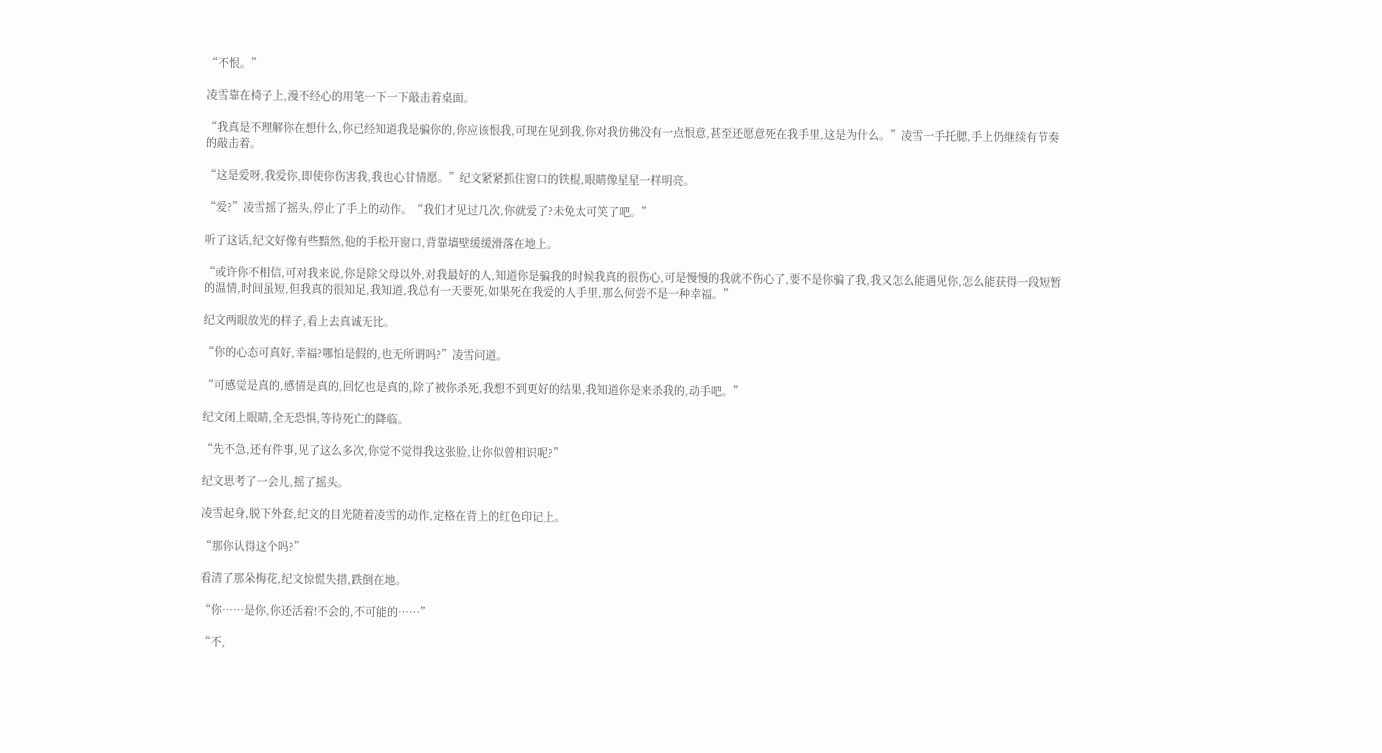“不恨。”

凌雪靠在椅子上,漫不经心的用笔一下一下敲击着桌面。

“我真是不理解你在想什么,你已经知道我是骗你的,你应该恨我,可现在见到我,你对我仿佛没有一点恨意,甚至还愿意死在我手里,这是为什么。”凌雪一手托腮,手上仍继续有节奏的敲击着。

“这是爱呀,我爱你,即使你伤害我,我也心甘情愿。”纪文紧紧抓住窗口的铁棍,眼睛像星星一样明亮。

“爱?”凌雪摇了摇头,停止了手上的动作。“我们才见过几次,你就爱了?未免太可笑了吧。”

听了这话,纪文好像有些黯然,他的手松开窗口,背靠墙壁缓缓滑落在地上。

“或许你不相信,可对我来说,你是除父母以外,对我最好的人,知道你是骗我的时候我真的很伤心,可是慢慢的我就不伤心了,要不是你骗了我,我又怎么能遇见你,怎么能获得一段短暂的温情,时间虽短,但我真的很知足,我知道,我总有一天要死,如果死在我爱的人手里,那么何尝不是一种幸福。”

纪文两眼放光的样子,看上去真诚无比。

“你的心态可真好,幸福?哪怕是假的,也无所谓吗?”凌雪问道。

“可感觉是真的,感情是真的,回忆也是真的,除了被你杀死,我想不到更好的结果,我知道你是来杀我的,动手吧。”

纪文闭上眼睛,全无恐惧,等待死亡的降临。

“先不急,还有件事,见了这么多次,你觉不觉得我这张脸,让你似曾相识呢?”

纪文思考了一会儿,摇了摇头。

凌雪起身,脱下外套,纪文的目光随着凌雪的动作,定格在背上的红色印记上。

“那你认得这个吗?”

看清了那朵梅花,纪文惊慌失措,跌倒在地。

“你……是你,你还活着!不会的,不可能的……”

“不,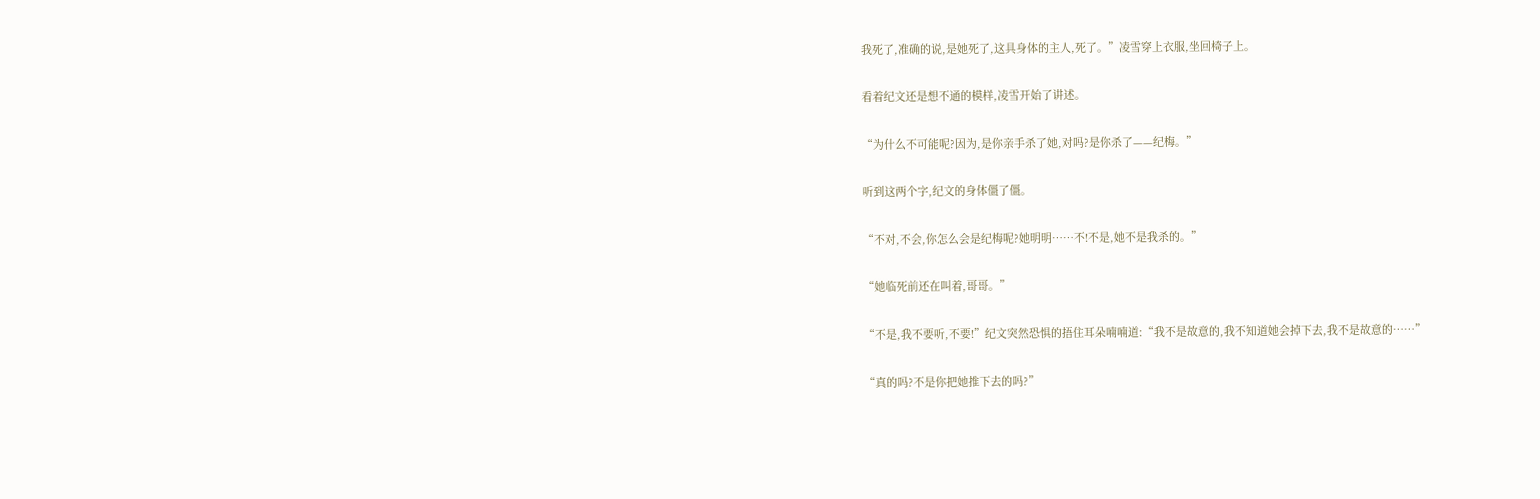我死了,准确的说,是她死了,这具身体的主人,死了。”凌雪穿上衣服,坐回椅子上。

看着纪文还是想不通的模样,凌雪开始了讲述。

“为什么不可能呢?因为,是你亲手杀了她,对吗?是你杀了——纪梅。”

听到这两个字,纪文的身体僵了僵。

“不对,不会,你怎么会是纪梅呢?她明明……不!不是,她不是我杀的。”

“她临死前还在叫着,哥哥。”

“不是,我不要听,不要!”纪文突然恐惧的捂住耳朵喃喃道:“我不是故意的,我不知道她会掉下去,我不是故意的……”

“真的吗?不是你把她推下去的吗?”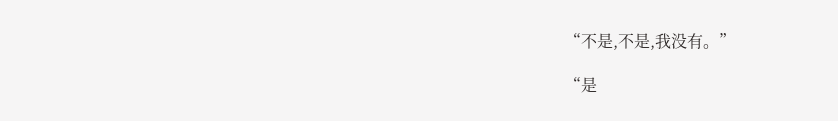“不是,不是,我没有。”

“是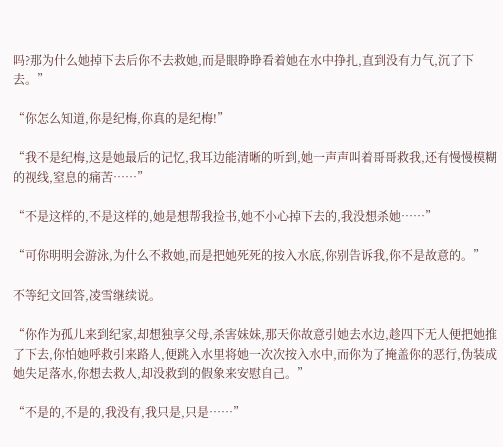吗?那为什么她掉下去后你不去救她,而是眼睁睁看着她在水中挣扎,直到没有力气,沉了下去。”

“你怎么知道,你是纪梅,你真的是纪梅!”

“我不是纪梅,这是她最后的记忆,我耳边能清晰的听到,她一声声叫着哥哥救我,还有慢慢模糊的视线,窒息的痛苦……”

“不是这样的,不是这样的,她是想帮我捡书,她不小心掉下去的,我没想杀她……”

“可你明明会游泳,为什么不救她,而是把她死死的按入水底,你别告诉我,你不是故意的。”

不等纪文回答,凌雪继续说。

“你作为孤儿来到纪家,却想独享父母,杀害妹妹,那天你故意引她去水边,趁四下无人便把她推了下去,你怕她呼救引来路人,便跳入水里将她一次次按入水中,而你为了掩盖你的恶行,伪装成她失足落水,你想去救人,却没救到的假象来安慰自己。”

“不是的,不是的,我没有,我只是,只是……”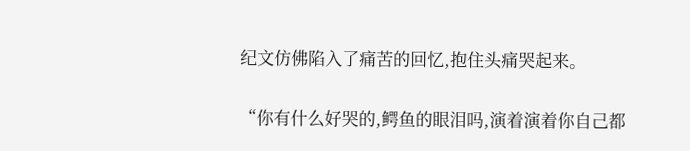纪文仿佛陷入了痛苦的回忆,抱住头痛哭起来。

“你有什么好哭的,鳄鱼的眼泪吗,演着演着你自己都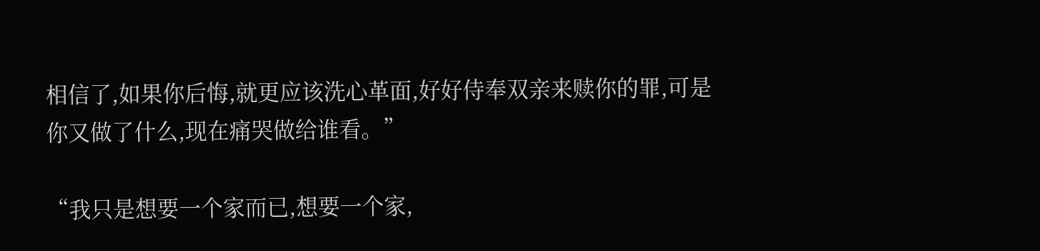相信了,如果你后悔,就更应该洗心革面,好好侍奉双亲来赎你的罪,可是你又做了什么,现在痛哭做给谁看。”

“我只是想要一个家而已,想要一个家,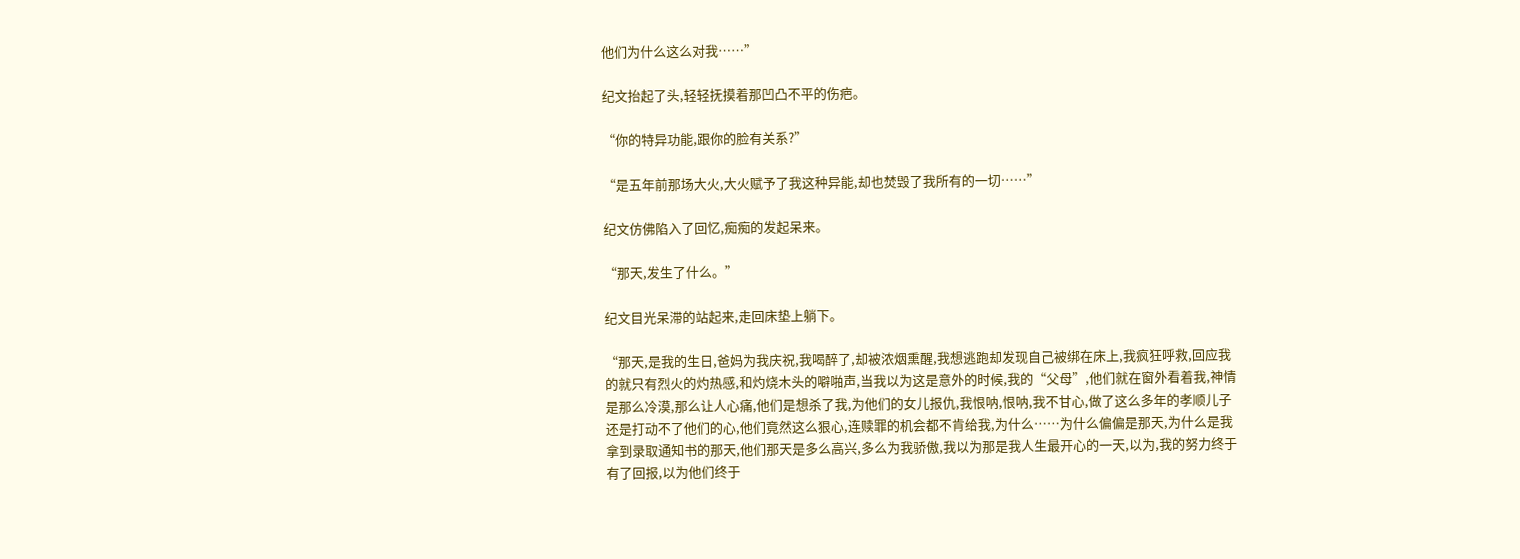他们为什么这么对我……”

纪文抬起了头,轻轻抚摸着那凹凸不平的伤疤。

“你的特异功能,跟你的脸有关系?”

“是五年前那场大火,大火赋予了我这种异能,却也焚毁了我所有的一切……”

纪文仿佛陷入了回忆,痴痴的发起呆来。

“那天,发生了什么。”

纪文目光呆滞的站起来,走回床垫上躺下。

“那天,是我的生日,爸妈为我庆祝,我喝醉了,却被浓烟熏醒,我想逃跑却发现自己被绑在床上,我疯狂呼救,回应我的就只有烈火的灼热感,和灼烧木头的噼啪声,当我以为这是意外的时候,我的“父母”,他们就在窗外看着我,神情是那么冷漠,那么让人心痛,他们是想杀了我,为他们的女儿报仇,我恨呐,恨呐,我不甘心,做了这么多年的孝顺儿子还是打动不了他们的心,他们竟然这么狠心,连赎罪的机会都不肯给我,为什么……为什么偏偏是那天,为什么是我拿到录取通知书的那天,他们那天是多么高兴,多么为我骄傲,我以为那是我人生最开心的一天,以为,我的努力终于有了回报,以为他们终于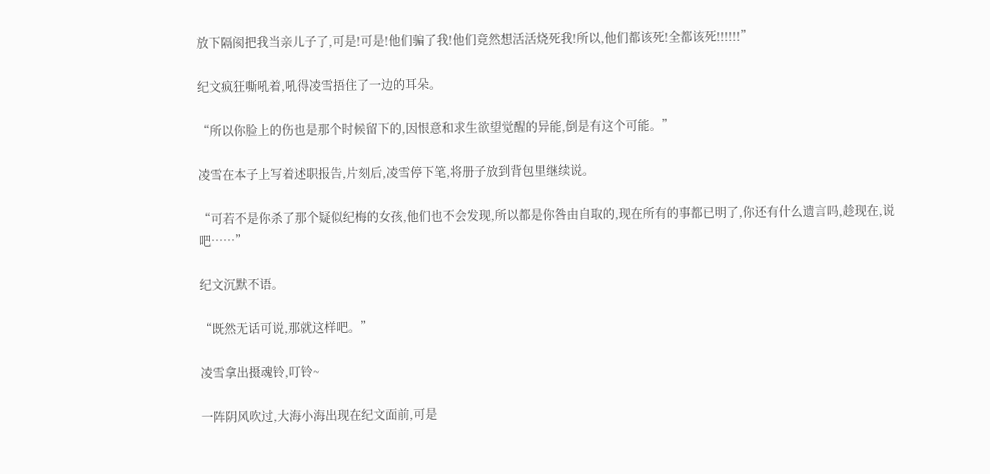放下隔阂把我当亲儿子了,可是!可是!他们骗了我!他们竟然想活活烧死我!所以,他们都该死!全都该死!!!!!!”

纪文疯狂嘶吼着,吼得凌雪捂住了一边的耳朵。

“所以你脸上的伤也是那个时候留下的,因恨意和求生欲望觉醒的异能,倒是有这个可能。”

凌雪在本子上写着述职报告,片刻后,凌雪停下笔,将册子放到背包里继续说。

“可若不是你杀了那个疑似纪梅的女孩,他们也不会发现,所以都是你咎由自取的,现在所有的事都已明了,你还有什么遗言吗,趁现在,说吧……”

纪文沉默不语。

“既然无话可说,那就这样吧。”

凌雪拿出摄魂铃,叮铃~

一阵阴风吹过,大海小海出现在纪文面前,可是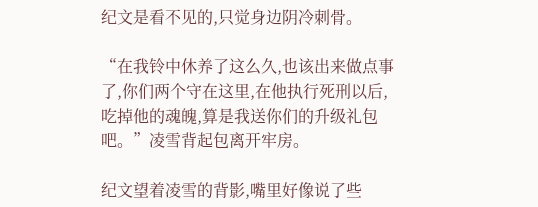纪文是看不见的,只觉身边阴冷刺骨。

“在我铃中休养了这么久,也该出来做点事了,你们两个守在这里,在他执行死刑以后,吃掉他的魂魄,算是我送你们的升级礼包吧。”凌雪背起包离开牢房。

纪文望着凌雪的背影,嘴里好像说了些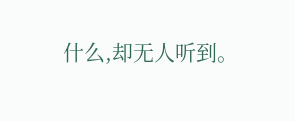什么,却无人听到。